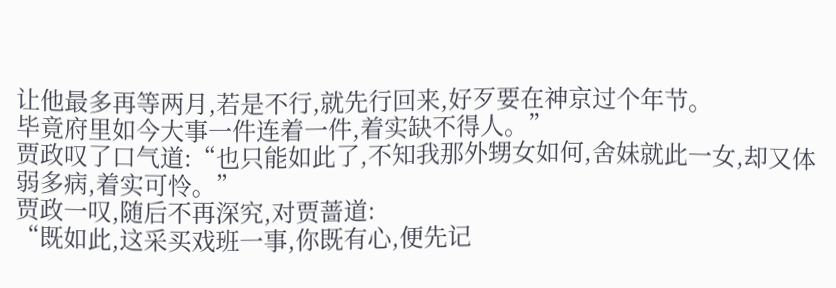让他最多再等两月,若是不行,就先行回来,好歹要在神京过个年节。
毕竟府里如今大事一件连着一件,着实缺不得人。”
贾政叹了口气道:“也只能如此了,不知我那外甥女如何,舍妹就此一女,却又体弱多病,着实可怜。”
贾政一叹,随后不再深究,对贾蔷道:
“既如此,这采买戏班一事,你既有心,便先记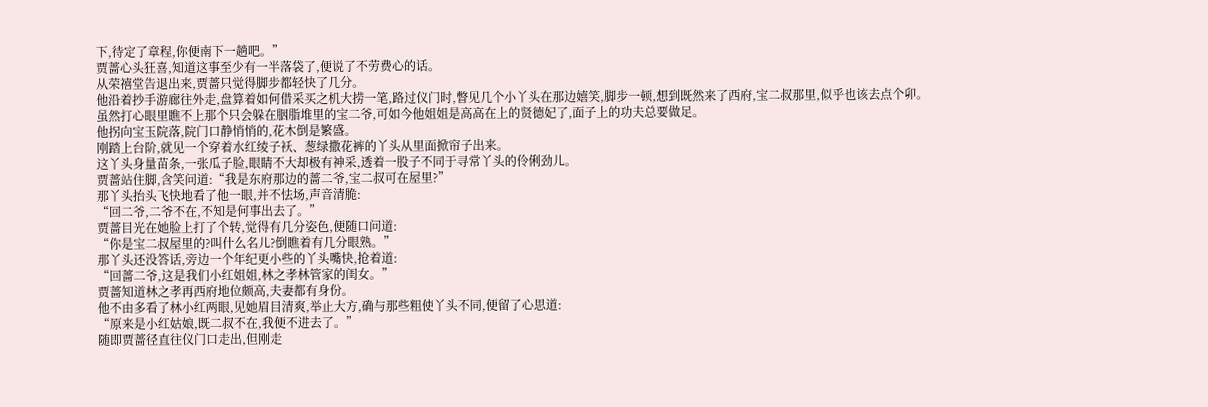下,待定了章程,你便南下一趟吧。”
贾蔷心头狂喜,知道这事至少有一半落袋了,便说了不劳费心的话。
从荣禧堂告退出来,贾蔷只觉得脚步都轻快了几分。
他沿着抄手游廊往外走,盘算着如何借采买之机大捞一笔,路过仪门时,瞥见几个小丫头在那边嬉笑,脚步一顿,想到既然来了西府,宝二叔那里,似乎也该去点个卯。
虽然打心眼里瞧不上那个只会躲在胭脂堆里的宝二爷,可如今他姐姐是高高在上的贤德妃了,面子上的功夫总要做足。
他拐向宝玉院落,院门口静悄悄的,花木倒是繁盛。
刚踏上台阶,就见一个穿着水红绫子袄、葱绿撒花裤的丫头从里面掀帘子出来。
这丫头身量苗条,一张瓜子脸,眼睛不大却极有神采,透着一股子不同于寻常丫头的伶俐劲儿。
贾蔷站住脚,含笑问道:“我是东府那边的蔷二爷,宝二叔可在屋里?”
那丫头抬头飞快地看了他一眼,并不怯场,声音清脆:
“回二爷,二爷不在,不知是何事出去了。”
贾蔷目光在她脸上打了个转,觉得有几分姿色,便随口问道:
“你是宝二叔屋里的?叫什么名儿?倒瞧着有几分眼熟。”
那丫头还没答话,旁边一个年纪更小些的丫头嘴快,抢着道:
“回蔷二爷,这是我们小红姐姐,林之孝林管家的闺女。”
贾蔷知道林之孝再西府地位颇高,夫妻都有身份。
他不由多看了林小红两眼,见她眉目清爽,举止大方,确与那些粗使丫头不同,便留了心思道:
“原来是小红姑娘,既二叔不在,我便不进去了。”
随即贾蔷径直往仪门口走出,但刚走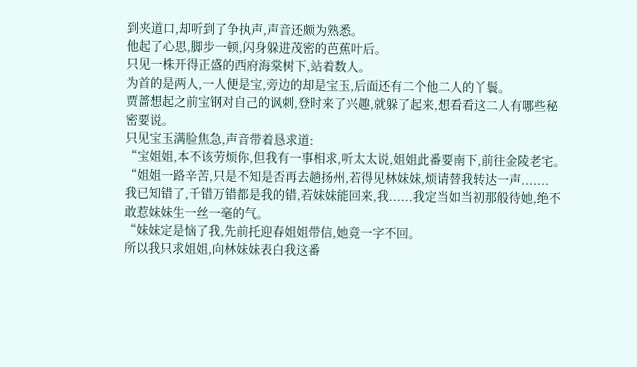到夹道口,却听到了争执声,声音还颇为熟悉。
他起了心思,脚步一顿,闪身躲进茂密的芭蕉叶后。
只见一株开得正盛的西府海棠树下,站着数人。
为首的是两人,一人便是宝,旁边的却是宝玉,后面还有二个他二人的丫鬟。
贾蔷想起之前宝钢对自己的讽刺,登时来了兴趣,就躲了起来,想看看这二人有哪些秘密要说。
只见宝玉满脸焦急,声音带着恳求道:
“宝姐姐,本不该劳烦你,但我有一事相求,听太太说,姐姐此番要南下,前往金陵老宅。
“姐姐一路辛苦,只是不知是否再去趟扬州,若得见林妹妹,烦请替我转达一声.......
我已知错了,千错万错都是我的错,若妹妹能回来,我......我定当如当初那般待她,绝不敢惹妹妹生一丝一毫的气。
“妹妹定是恼了我,先前托迎春姐姐带信,她竟一字不回。
所以我只求姐姐,向林妹妹表白我这番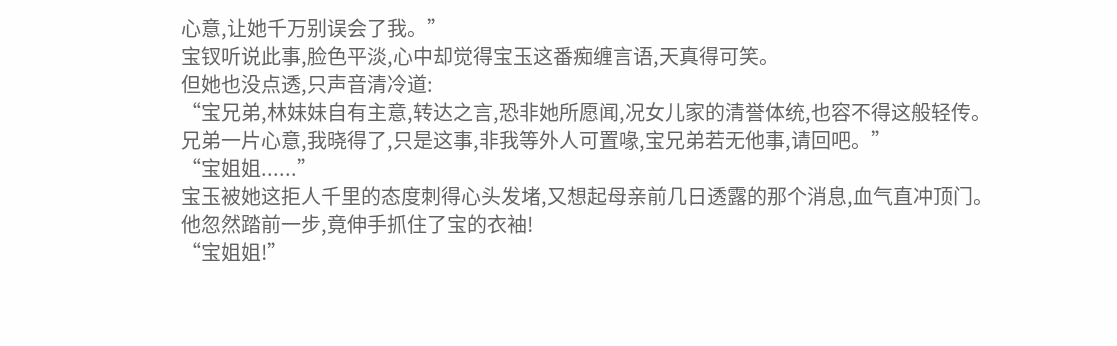心意,让她千万别误会了我。”
宝钗听说此事,脸色平淡,心中却觉得宝玉这番痴缠言语,天真得可笑。
但她也没点透,只声音清冷道:
“宝兄弟,林妹妹自有主意,转达之言,恐非她所愿闻,况女儿家的清誉体统,也容不得这般轻传。
兄弟一片心意,我晓得了,只是这事,非我等外人可置喙,宝兄弟若无他事,请回吧。”
“宝姐姐......”
宝玉被她这拒人千里的态度刺得心头发堵,又想起母亲前几日透露的那个消息,血气直冲顶门。
他忽然踏前一步,竟伸手抓住了宝的衣袖!
“宝姐姐!”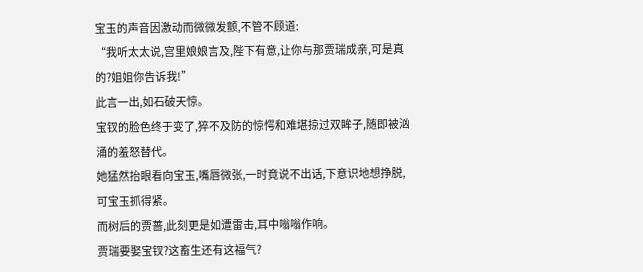宝玉的声音因激动而微微发颤,不管不顾道:
“我听太太说,宫里娘娘言及,陛下有意,让你与那贾瑞成亲,可是真的?姐姐你告诉我!”
此言一出,如石破天惊。
宝钗的脸色终于变了,猝不及防的惊愕和难堪掠过双眸子,随即被汹涌的羞怒替代。
她猛然抬眼看向宝玉,嘴唇微张,一时竟说不出话,下意识地想挣脱,可宝玉抓得紧。
而树后的贾蔷,此刻更是如遭雷击,耳中嗡嗡作响。
贾瑞要娶宝钗?这畜生还有这福气?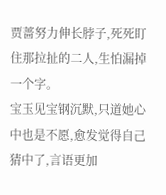贾蔷努力伸长脖子,死死盯住那拉扯的二人,生怕漏掉一个字。
宝玉见宝钢沉默,只道她心中也是不愿,愈发觉得自己猜中了,言语更加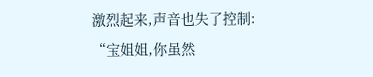激烈起来,声音也失了控制:
“宝姐姐,你虽然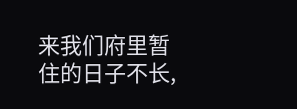来我们府里暂住的日子不长,